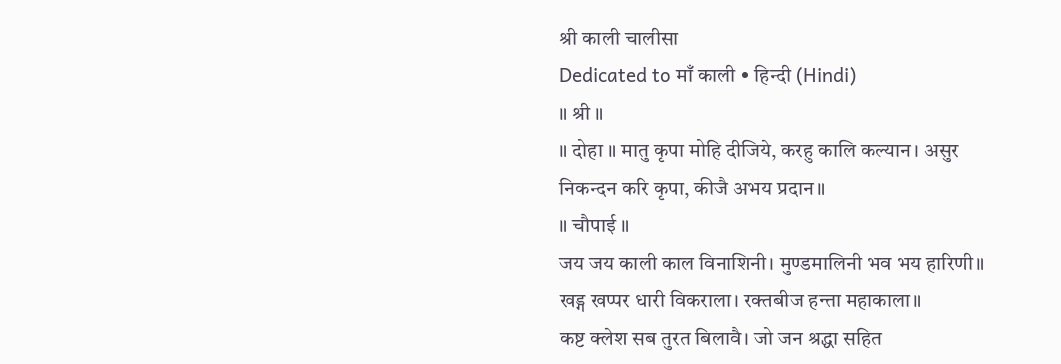श्री काली चालीसा
Dedicated to माँ काली • हिन्दी (Hindi)
॥ श्री ॥
॥ दोहा ॥ मातु कृपा मोहि दीजिये, करहु कालि कल्यान। असुर निकन्दन करि कृपा, कीजै अभय प्रदान॥
॥ चौपाई ॥
जय जय काली काल विनाशिनी। मुण्डमालिनी भव भय हारिणी॥
खड्ग खप्पर धारी विकराला। रक्तबीज हन्ता महाकाला॥
कष्ट क्लेश सब तुरत बिलावै। जो जन श्रद्धा सहित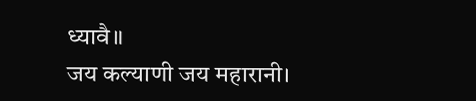ध्यावै॥
जय कल्याणी जय महारानी।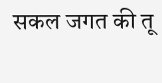सकल जगत की तू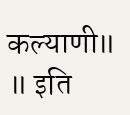कल्याणी॥
॥ इति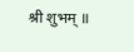श्री शुभम् ॥